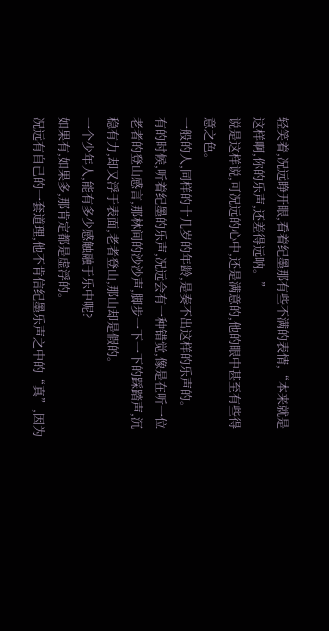轻笑着,况远睁开眼,看着纪墨那有些不满的表情,“本来就是这样啊,你的乐声,还差得远呐。”
说是这样说,可况远的心中,还是满意的,他的眼中甚至有些得意之色。
一般的人,同样的十几岁的年龄,是奏不出这样的乐声的。
有的时候,听着纪墨的乐声,况远会有一种错觉,像是在听一位老者的登山感言,那林间的沙沙声,脚步一下一下的踩踏声,沉稳有力,却又浮于表面,老者登山,那山却是假的。
一个少年人,能有多少感触融于乐中呢?
如果有,如果多,那肯定都是虚浮的。
况远有自己的一套道理,他不肯信纪墨乐声之中的“真”,因为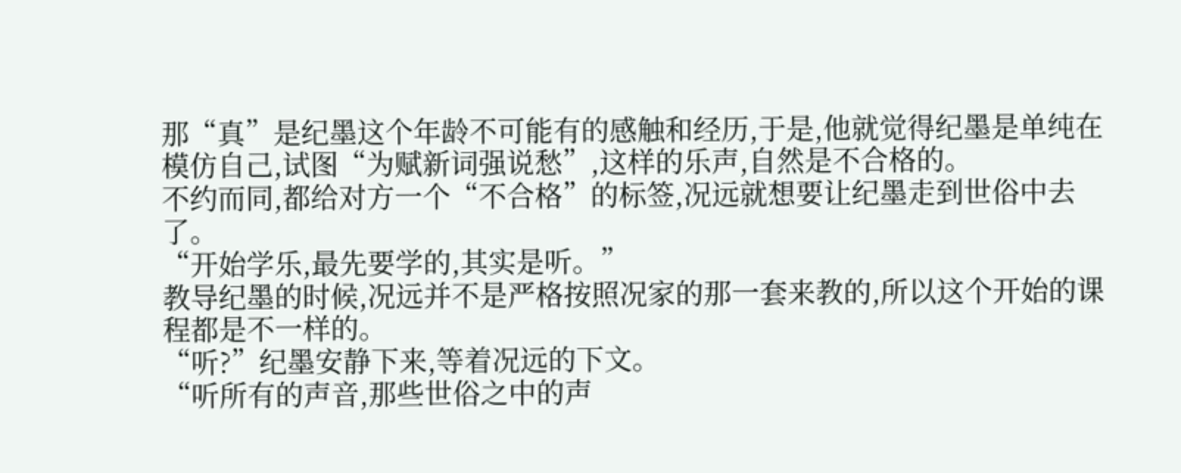那“真”是纪墨这个年龄不可能有的感触和经历,于是,他就觉得纪墨是单纯在模仿自己,试图“为赋新词强说愁”,这样的乐声,自然是不合格的。
不约而同,都给对方一个“不合格”的标签,况远就想要让纪墨走到世俗中去了。
“开始学乐,最先要学的,其实是听。”
教导纪墨的时候,况远并不是严格按照况家的那一套来教的,所以这个开始的课程都是不一样的。
“听?”纪墨安静下来,等着况远的下文。
“听所有的声音,那些世俗之中的声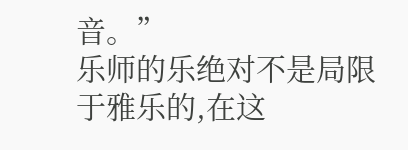音。”
乐师的乐绝对不是局限于雅乐的,在这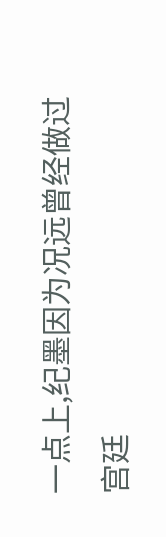一点上,纪墨因为况远曾经做过宫廷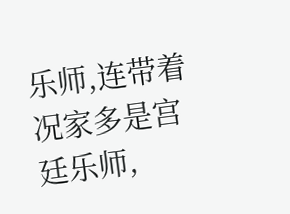乐师,连带着况家多是宫廷乐师,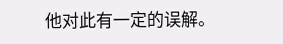他对此有一定的误解。